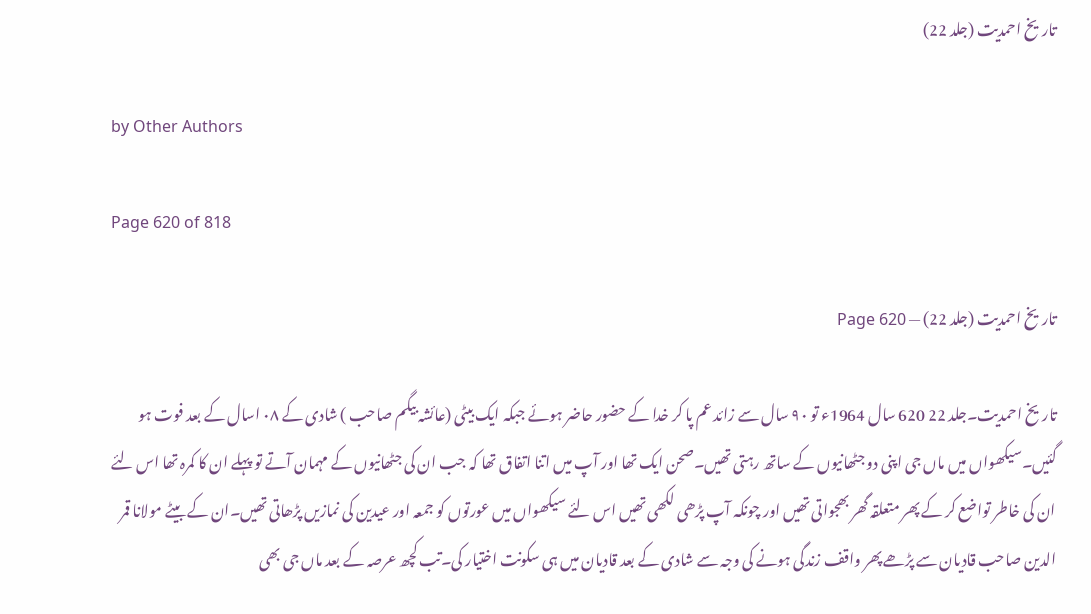تاریخ احمدیت (جلد 22)

by Other Authors

Page 620 of 818

تاریخ احمدیت (جلد 22) — Page 620

تاریخ احمدیت۔جلد 22 620 سال 1964ء تو ۹۰ سال سے زائد عم پا کر خدا کے حضور حاضر ہوئے جبکہ ایک بیٹی (عائشہ بیگم صاحب ) شادی کے ۰۸ اسال کے بعد فوت ہو گئیں۔سیکھواں میں ماں جی اپنی دو جٹھانیوں کے ساتھ رہتی تھیں۔صحن ایک تھا اور آپ میں اتنا اتفاق تھا کہ جب ان کی جٹھانیوں کے مہمان آتے تو پہلے ان کا کمرہ تھا اس لئے ان کی خاطر تواضع کر کے پھر متعلقہ گھر بھجواتی تھیں اور چونکہ آپ پڑھی لکھی تھیں اس لئے سیکھواں میں عورتوں کو جمعہ اور عیدین کی نمازیں پڑھاتی تھیں۔ان کے بیٹے مولانا قمر الدین صاحب قادیان سے پڑھے پھر واقف زندگی ہونے کی وجہ سے شادی کے بعد قادیان میں ہی سکونت اختیار کی۔تب کچھ عرصہ کے بعد ماں جی بھی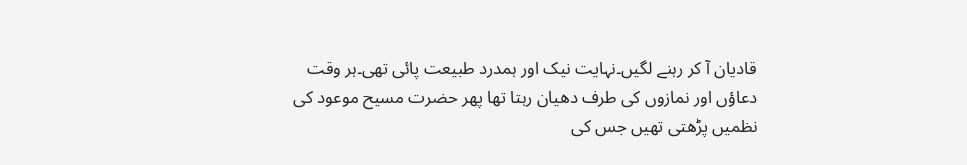قادیان آ کر رہنے لگیں۔نہایت نیک اور ہمدرد طبیعت پائی تھی۔ہر وقت دعاؤں اور نمازوں کی طرف دھیان رہتا تھا پھر حضرت مسیح موعود کی نظمیں پڑھتی تھیں جس کی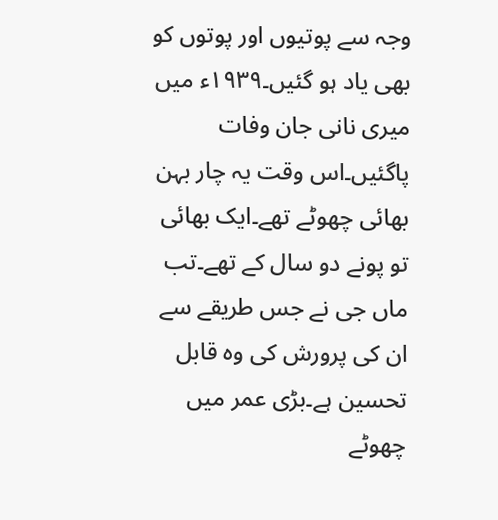وجہ سے پوتیوں اور پوتوں کو بھی یاد ہو گئیں۔۱۹۳۹ء میں میری نانی جان وفات پاگئیں۔اس وقت یہ چار بہن بھائی چھوٹے تھے۔ایک بھائی تو پونے دو سال کے تھے۔تب ماں جی نے جس طریقے سے ان کی پرورش کی وہ قابل تحسین ہے۔بڑی عمر میں چھوٹے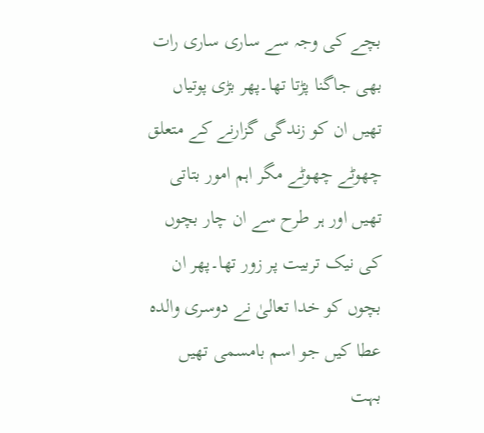بچے کی وجہ سے ساری ساری رات بھی جاگنا پڑتا تھا۔پھر بڑی پوتیاں تھیں ان کو زندگی گزارنے کے متعلق چھوٹے چھوٹے مگر اہم امور بتاتی تھیں اور ہر طرح سے ان چار بچوں کی نیک تربیت پر زور تھا۔پھر ان بچوں کو خدا تعالیٰ نے دوسری والدہ عطا کیں جو اسم بامسمی تھیں بہت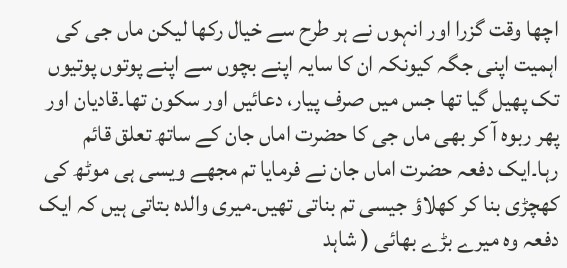اچھا وقت گزرا اور انہوں نے ہر طرح سے خیال رکھا لیکن ماں جی کی اہمیت اپنی جگہ کیونکہ ان کا سایہ اپنے بچوں سے اپنے پوتوں پوتیوں تک پھیل گیا تھا جس میں صرف پیار، دعائیں اور سکون تھا۔قادیان اور پھر ربوہ آ کر بھی ماں جی کا حضرت اماں جان کے ساتھ تعلق قائم رہا۔ایک دفعہ حضرت اماں جان نے فرمایا تم مجھے ویسی ہی موٹھ کی کھچڑی بنا کر کھلاؤ جیسی تم بناتی تھیں۔میری والدہ بتاتی ہیں کہ ایک دفعہ وہ میرے بڑے بھائی ( شاہد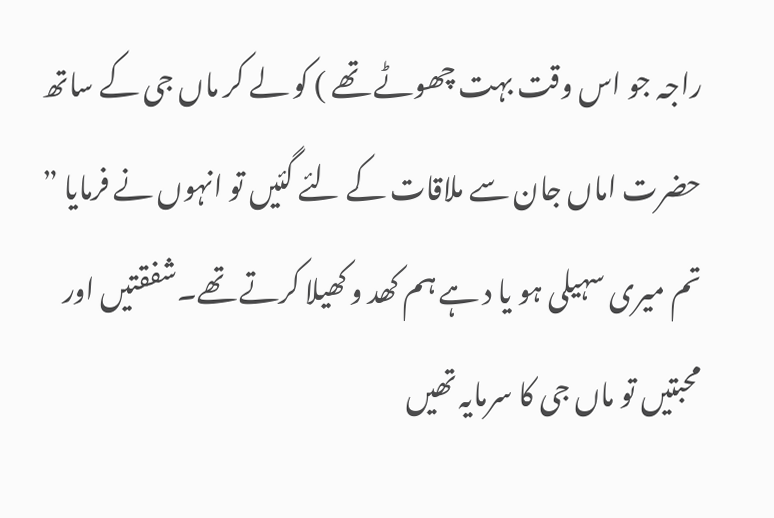راجہ جو اس وقت بہت چھوٹے تھے ) کو لے کر ماں جی کے ساتھ حضرت اماں جان سے ملاقات کے لئے گئیں تو انہوں نے فرمایا ” تم میری سہیلی ہو یا د ہے ہم کھد و کھیلا کرتے تھے۔شفقتیں اور محبتیں تو ماں جی کا سرمایہ تھیں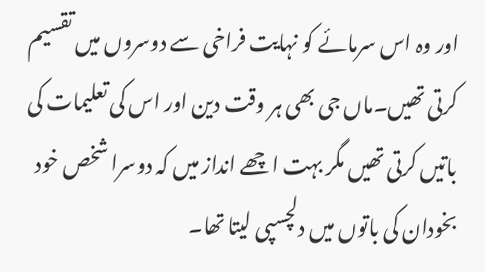اور وہ اس سرمائے کو نہایت فراخی سے دوسروں میں تقسیم کرتی تھیں۔ماں جی بھی ہر وقت دین اور اس کی تعلیمات کی باتیں کرتی تھیں مگر بہت اچھے انداز میں کہ دوسرا شخص خود بخودان کی باتوں میں دلچسپی لیتا تھا۔